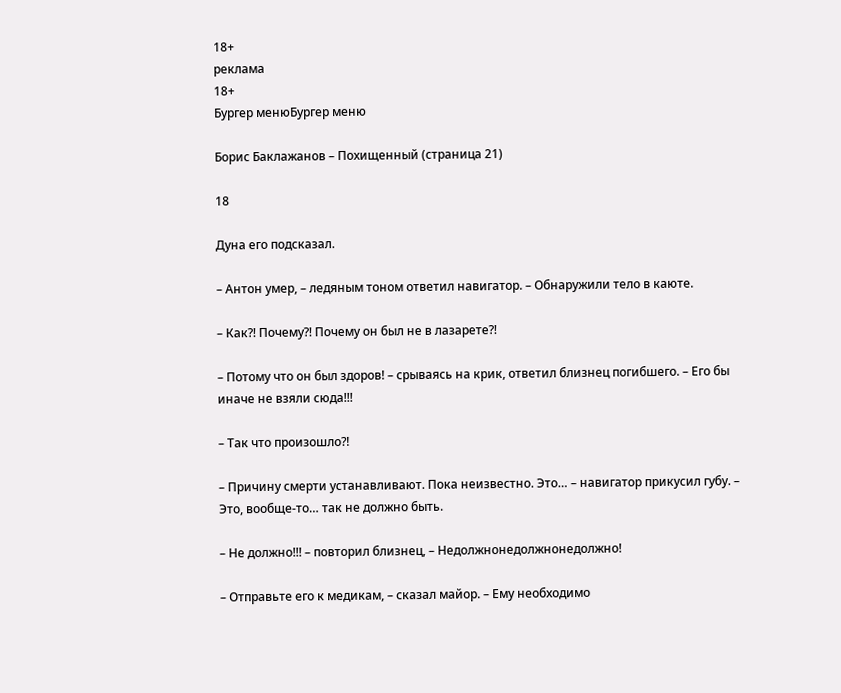18+
реклама
18+
Бургер менюБургер меню

Борис Баклажанов – Похищенный (страница 21)

18

Дуна его подсказал.

– Антон умер, – ледяным тоном ответил навигатор. – Обнаружили тело в каюте.

– Как?! Почему?! Почему он был не в лазарете?!

– Потому что он был здоров! – срываясь на крик, ответил близнец погибшего. – Его бы иначе не взяли сюда!!!

– Так что произошло?!

– Причину смерти устанавливают. Пока неизвестно. Это… – навигатор прикусил губу. – Это, вообще-то… так не должно быть.

– Не должно!!! – повторил близнец, – Недолжнонедолжнонедолжно!

– Отправьте его к медикам, – сказал майор. – Ему необходимо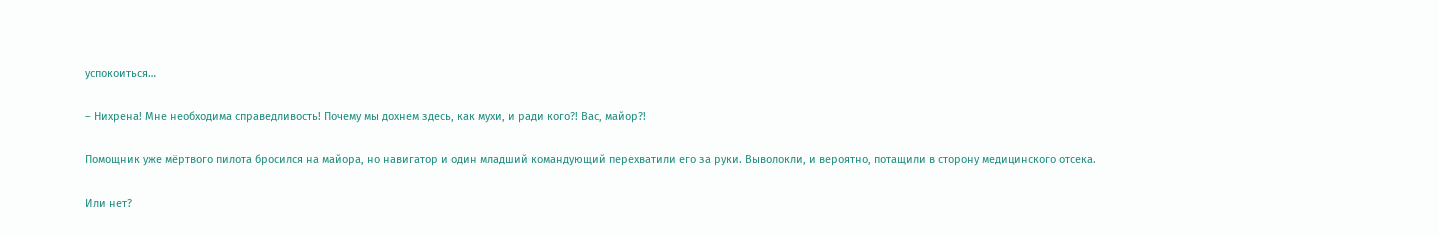успокоиться…

– Нихрена! Мне необходима справедливость! Почему мы дохнем здесь, как мухи, и ради кого?! Вас, майор?!

Помощник уже мёртвого пилота бросился на майора, но навигатор и один младший командующий перехватили его за руки. Выволокли, и вероятно, потащили в сторону медицинского отсека.

Или нет?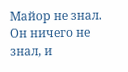Майор не знал. Он ничего не знал, и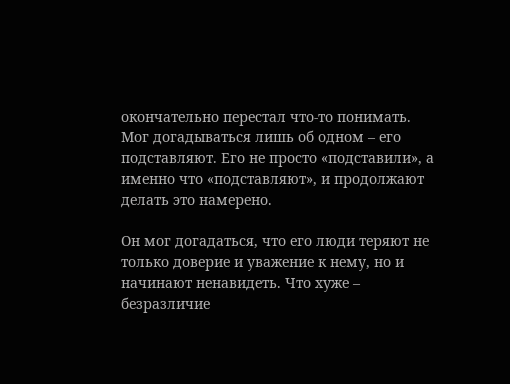окончательно перестал что-то понимать. Мог догадываться лишь об одном – его подставляют. Его не просто «подставили», а именно что «подставляют», и продолжают делать это намерено.

Он мог догадаться, что его люди теряют не только доверие и уважение к нему, но и начинают ненавидеть. Что хуже – безразличие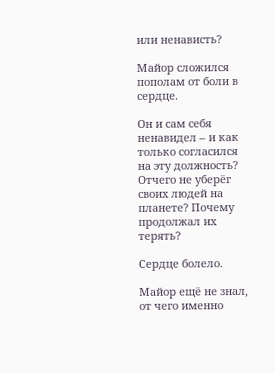или ненависть?

Майор сложился пополам от боли в сердце.

Он и сам себя ненавидел – и как только согласился на эту должность? Отчего не уберёг своих людей на планете? Почему продолжал их терять?

Сердце болело.

Майор ещё не знал, от чего именно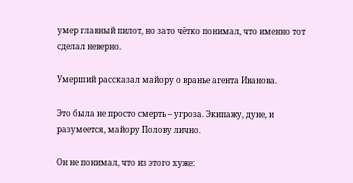умер главный пилот, но зато чётко понимал, что именно тот сделал неверно.

Умерший рассказал майору о вранье агента Иванова.

Это была не просто смерть – угроза. Экипажу, дуне, и разумеется, майору Полову лично.

Он не понимал, что из этого хуже: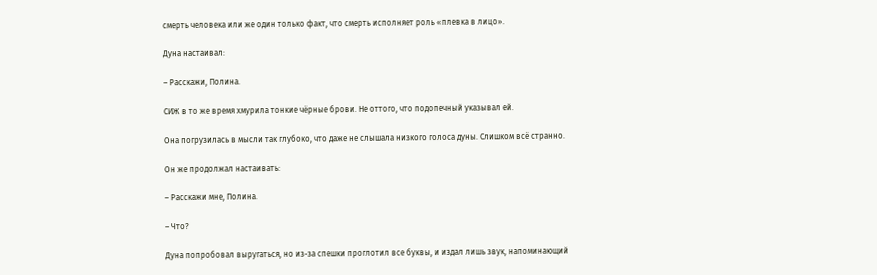смерть человека или же один только факт, что смерть исполняет роль «плевка в лицо».

Дуна настаивал:

– Расскажи, Полина.

СИЖ в то же время хмурила тонкие чёрные брови. Не оттого, что подопечный указывал ей.

Она погрузилась в мысли так глубоко, что даже не слышала низкого голоса дуны. Слишком всё странно.

Он же продолжал настаивать:

– Расскажи мне, Полина.

– Что?

Дуна попробовал выругаться, но из-за спешки проглотил все буквы, и издал лишь звук, напоминающий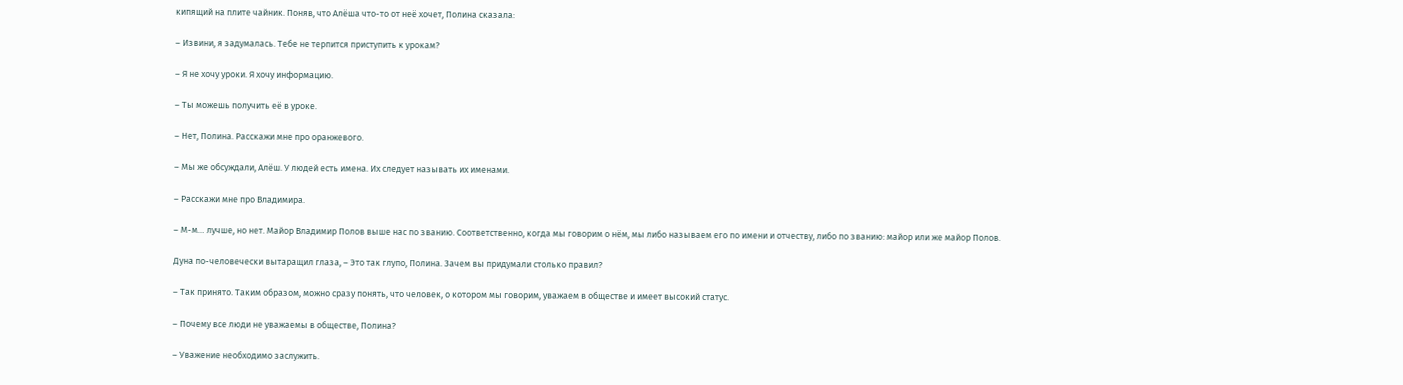кипящий на плите чайник. Поняв, что Алёша что-то от неё хочет, Полина сказала:

– Извини, я задумалась. Тебе не терпится приступить к урокам?

– Я не хочу уроки. Я хочу информацию.

– Ты можешь получить её в уроке.

– Нет, Полина. Расскажи мне про оранжевого.

– Мы же обсуждали, Алёш. У людей есть имена. Их следует называть их именами.

– Расскажи мне про Владимира.

– М-м… лучше, но нет. Майор Владимир Полов выше нас по званию. Соответственно, когда мы говорим о нём, мы либо называем его по имени и отчеству, либо по званию: майор или же майор Полов.

Дуна по-человечески вытаращил глаза, – Это так глупо, Полина. Зачем вы придумали столько правил?

– Так принято. Таким образом, можно сразу понять, что человек, о котором мы говорим, уважаем в обществе и имеет высокий статус.

– Почему все люди не уважаемы в обществе, Полина?

– Уважение необходимо заслужить.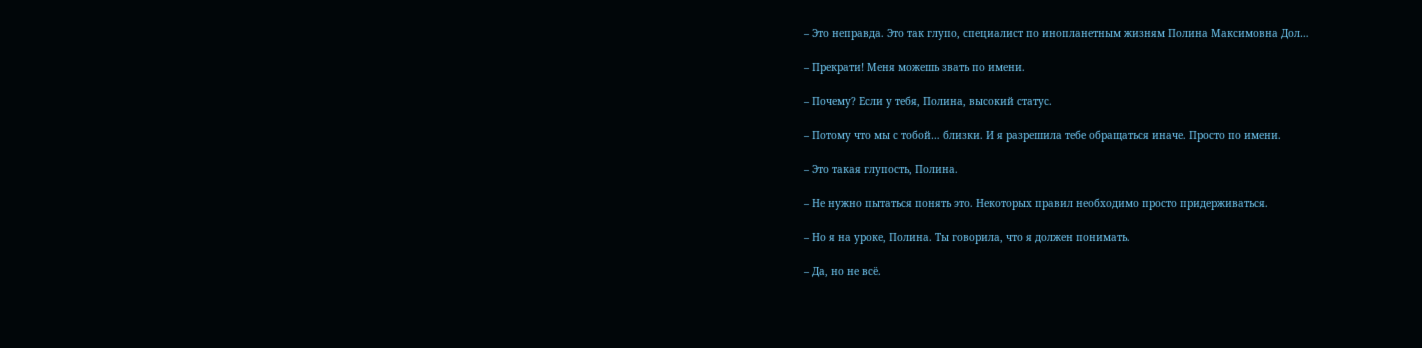– Это неправда. Это так глупо, специалист по инопланетным жизням Полина Максимовна Дол…

– Прекрати! Меня можешь звать по имени.

– Почему? Если у тебя, Полина, высокий статус.

– Потому что мы с тобой… близки. И я разрешила тебе обращаться иначе. Просто по имени.

– Это такая глупость, Полина.

– Не нужно пытаться понять это. Некоторых правил необходимо просто придерживаться.

– Но я на уроке, Полина. Ты говорила, что я должен понимать.

– Да, но не всё.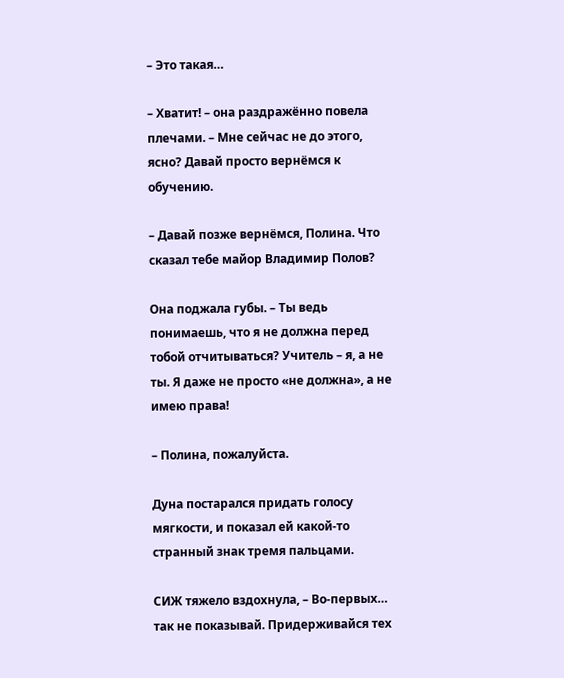– Это такая…

– Хватит! – она раздражённо повела плечами. – Мне сейчас не до этого, ясно? Давай просто вернёмся к обучению.

– Давай позже вернёмся, Полина. Что сказал тебе майор Владимир Полов?

Она поджала губы. – Ты ведь понимаешь, что я не должна перед тобой отчитываться? Учитель – я, а не ты. Я даже не просто «не должна», а не имею права!

– Полина, пожалуйста.

Дуна постарался придать голосу мягкости, и показал ей какой-то странный знак тремя пальцами.

СИЖ тяжело вздохнула, – Во-первых… так не показывай. Придерживайся тех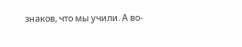знаков, что мы учили. А во-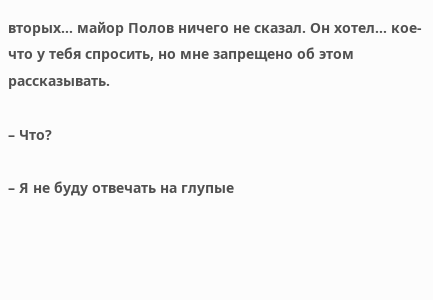вторых… майор Полов ничего не сказал. Он хотел… кое-что у тебя спросить, но мне запрещено об этом рассказывать.

– Что?

– Я не буду отвечать на глупые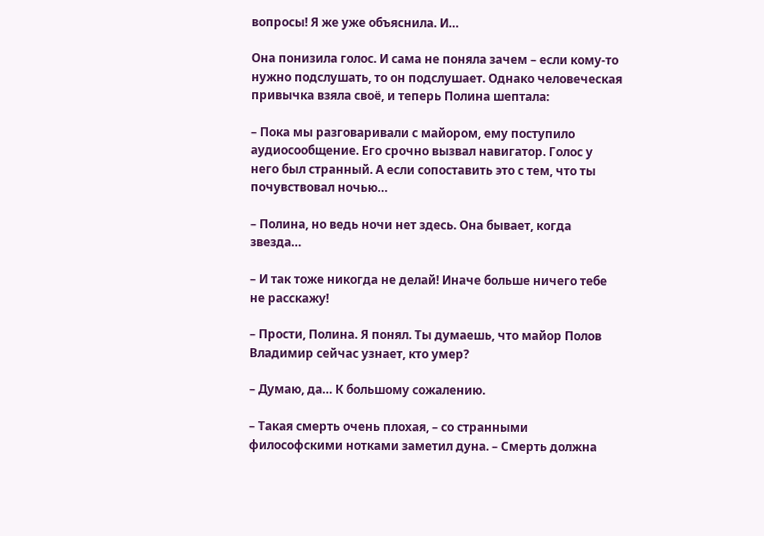вопросы! Я же уже объяснила. И…

Она понизила голос. И сама не поняла зачем – если кому-то нужно подслушать, то он подслушает. Однако человеческая привычка взяла своё, и теперь Полина шептала:

– Пока мы разговаривали с майором, ему поступило аудиосообщение. Его срочно вызвал навигатор. Голос у него был странный. А если сопоставить это с тем, что ты почувствовал ночью…

– Полина, но ведь ночи нет здесь. Она бывает, когда звезда…

– И так тоже никогда не делай! Иначе больше ничего тебе не расскажу!

– Прости, Полина. Я понял. Ты думаешь, что майор Полов Владимир сейчас узнает, кто умер?

– Думаю, да… К большому сожалению.

– Такая смерть очень плохая, – со странными философскими нотками заметил дуна. – Смерть должна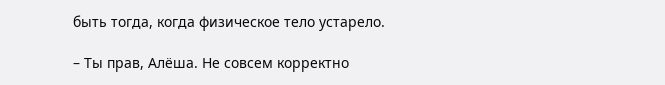быть тогда, когда физическое тело устарело.

– Ты прав, Алёша. Не совсем корректно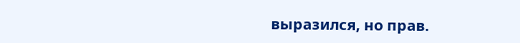выразился, но прав.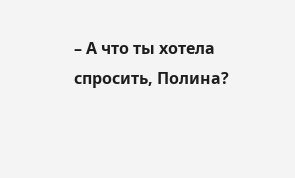– А что ты хотела спросить, Полина?